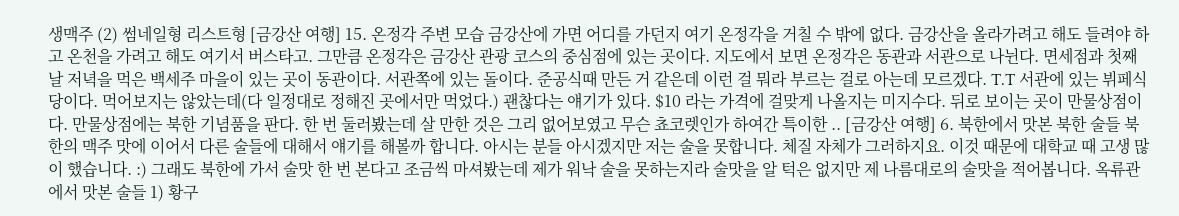생맥주 (2) 썸네일형 리스트형 [금강산 여행] 15. 온정각 주변 모습 금강산에 가면 어디를 가던지 여기 온정각을 거칠 수 밖에 없다. 금강산을 올라가려고 해도 들려야 하고 온천을 가려고 해도 여기서 버스타고. 그만큼 온정각은 금강산 관광 코스의 중심점에 있는 곳이다. 지도에서 보면 온정각은 동관과 서관으로 나뉜다. 면세점과 첫째날 저녁을 먹은 백세주 마을이 있는 곳이 동관이다. 서관쪽에 있는 돌이다. 준공식때 만든 거 같은데 이런 걸 뭐라 부르는 걸로 아는데 모르겠다. T.T 서관에 있는 뷔페식당이다. 먹어보지는 않았는데(다 일정대로 정해진 곳에서만 먹었다.) 괜찮다는 얘기가 있다. $10 라는 가격에 걸맞게 나올지는 미지수다. 뒤로 보이는 곳이 만물상점이다. 만물상점에는 북한 기념품을 판다. 한 번 둘러봤는데 살 만한 것은 그리 없어보였고 무슨 쵸코렛인가 하여간 특이한 .. [금강산 여행] 6. 북한에서 맛본 북한 술들 북한의 맥주 맛에 이어서 다른 술들에 대해서 얘기를 해볼까 합니다. 아시는 분들 아시겠지만 저는 술을 못합니다. 체질 자체가 그러하지요. 이것 때문에 대학교 때 고생 많이 했습니다. :) 그래도 북한에 가서 술맛 한 번 본다고 조금씩 마셔봤는데 제가 워낙 술을 못하는지라 술맛을 알 턱은 없지만 제 나름대로의 술맛을 적어봅니다. 옥류관에서 맛본 술들 1) 황구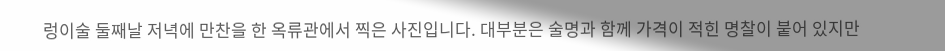렁이술 둘째날 저녁에 만찬을 한 옥류관에서 찍은 사진입니다. 대부분은 술명과 함께 가격이 적힌 명찰이 붙어 있지만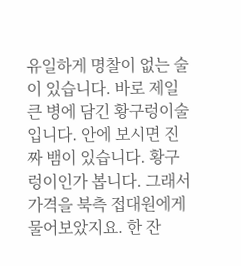유일하게 명찰이 없는 술이 있습니다. 바로 제일 큰 병에 담긴 황구렁이술입니다. 안에 보시면 진짜 뱀이 있습니다. 황구렁이인가 봅니다. 그래서 가격을 북측 접대원에게 물어보았지요. 한 잔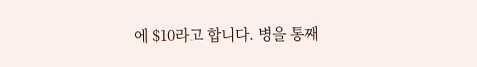에 $10라고 합니다. 병을 통째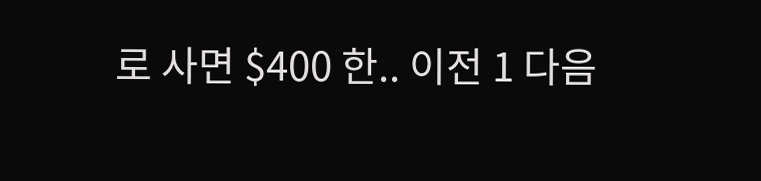로 사면 $400 한.. 이전 1 다음